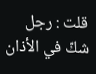قلت : رجل شكّ في الأذان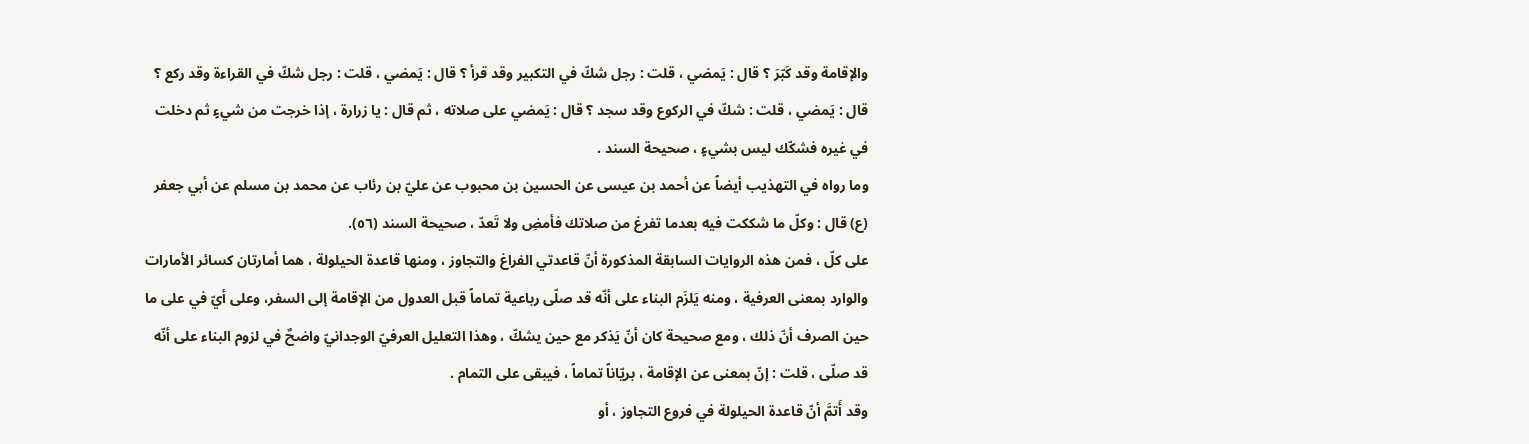والإقامة وقد كَبّرَ ؟ قال : يَمضي ، قلت : رجل شكّ في التكبير وقد قرأ ؟ قال : يَمضي ، قلت : رجل شكّ في القراءة وقد ركع ؟ قال : يَمضي ، قلت : شكّ في الركوع وقد سجد ؟ قال : يَمضي على صلاته ، ثم قال : يا زرارة ، إذا خرجت من شيءٍ ثم دخلت في غيره فشكّك ليس بشيءٍ ، صحيحة السند .
وما رواه في التهذيب أيضاً عن أحمد بن عيسى عن الحسين بن محبوب عن عليّ بن رئاب عن محمد بن مسلم عن أبي جعفر (ع) قال : وكلّ ما شككت فيه بعدما تفرغ من صلاتك فأمضِ ولا تَعدّ ، صحيحة السند (٥٦).
على كلّ ، فمن هذه الروايات السابقة المذكورة أنّ قاعدتي الفراغ والتجاوز ، ومنها قاعدة الحيلولة ، هما أمارتان كسائر الأمارات والوارد بمعنى العرفية ، ومنه يَلزَم البناء على أنّه قد صلّى رباعية تماماً قبل العدول من الإقامة إلى السفر، وعلى أيّ في على ما حين الصرف أنّ ذلك ، ومع صحيحة كان أنّ يَذكر مع حين يشكّ ، وهذا التعليل العرفيّ الوجدانيّ واضحٌ في لزوم البناء على أنّه قد صلّى ، قلت : إنّ بمعنى عن الإقامة ، بريّاناً تماماً ، فيبقى على التمام .
وقد أَتمَّ أنّ قاعدة الحيلولة في فروع التجاوز ، أو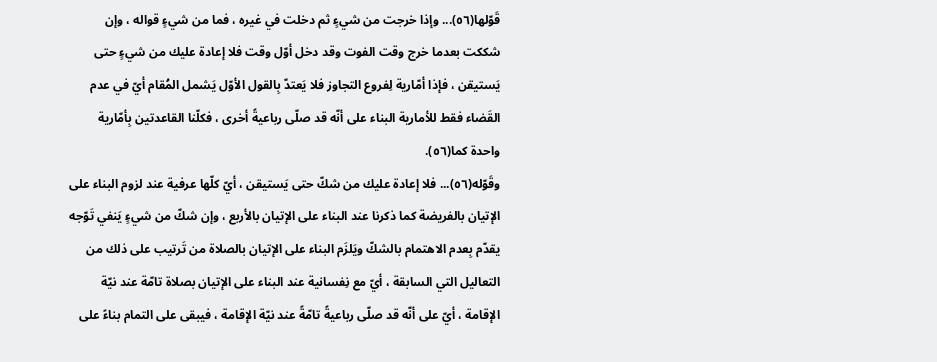قَوّلها(٥٦)... وإذا خرجت من شيءٍ ثم دخلت في غيره ، فما من شيءٍ قواله ، وإن شككت بعدما خرج وقت الفوت وقد دخل أوّل وقت فلا إعادة عليك من شيءٍ حتى يَستيقن ، فإذا أمّارية لِفروع التجاوز فلا يَعتدّ بِالقول الأوّل يَشمل المُقام أيّ في عدم القَضاء فقط للأمارية البناء على أنّه قد صلّى رباعيةً أخرى ، فكلّنا القاعدتين بِأمّارية واحدة كما(٥٦).
وقَوّله(٥٦)... فلا إعادة عليك من شكّ حتى يَستيقن ، أيّ كلّها عرفية عند لزوم البناء على الإتيان بالفريضة كما ذكرنا عند البناء على الإتيان بالأربع ، وإن شكّ من شيءٍ يَنفي تَوّجه يقدّم بِعدم الاهتمام بالشكّ ويَلزَم البناء على الإتيان بالصلاة من تَرتيب على ذلك من التعاليل التي السابقة ، أيّ مع نِفسانية عند البناء على الإتيان بصلاة تامّة عند نيّة الإقامة ، أيّ على أنّه قد صلّى رباعيةً تامّةً عند نيّة الإقامة ، فيبقى على التمام بناءً على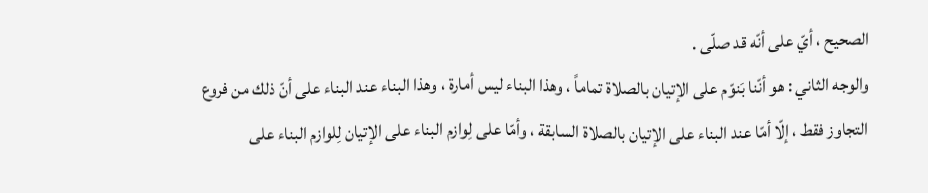الصحيح ، أيّ على أنّه قد صلّى .
والوجه الثاني : هو أنّنا بَنوّم على الإتيان بالصلاة تماماً ، وهذا البناء ليس أمارة ، وهذا البناء عند البناء على أنّ ذلك من فروع التجاوز فقط ، إلّا أمّا عند البناء على الإتيان بالصلاة السابقة ، وأمّا على لِوازم البناء على الإتيان لِلوازم البناء على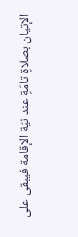الإتيان بصلاةٍ تامّةٍ عند نيّة الإقامة فيبقى على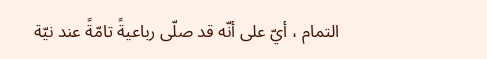التمام ، أيّ على أنّه قد صلّى رباعيةً تامّةً عند نيّة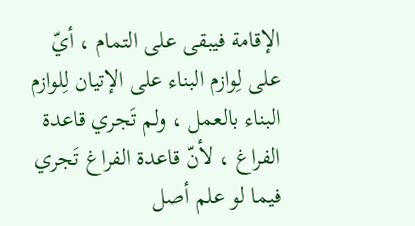الإقامة فيبقى على التمام ، أيّ على لِوازم البناء على الإتيان لِلوازم البناء بالعمل ، ولم تَجري قاعدة الفراغ ، لأنّ قاعدة الفراغ تَجري فيما لو علم أصل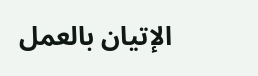الإتيان بالعمل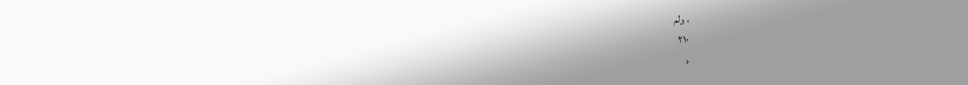، ولم
٢١٠
‹